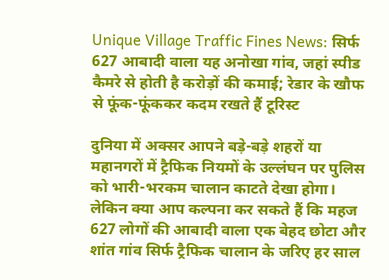Unique Village Traffic Fines News: सिर्फ 627 आबादी वाला यह अनोखा गांव, जहां स्पीड कैमरे से होती है करोड़ों की कमाई; रेडार के खौफ से फूंक-फूंककर कदम रखते हैं टूरिस्ट

दुनिया में अक्सर आपने बड़े-बड़े शहरों या महानगरों में ट्रैफिक नियमों के उल्लंघन पर पुलिस को भारी-भरकम चालान काटते देखा होगा। लेकिन क्या आप कल्पना कर सकते हैं कि महज 627 लोगों की आबादी वाला एक बेहद छोटा और शांत गांव सिर्फ ट्रैफिक चालान के जरिए हर साल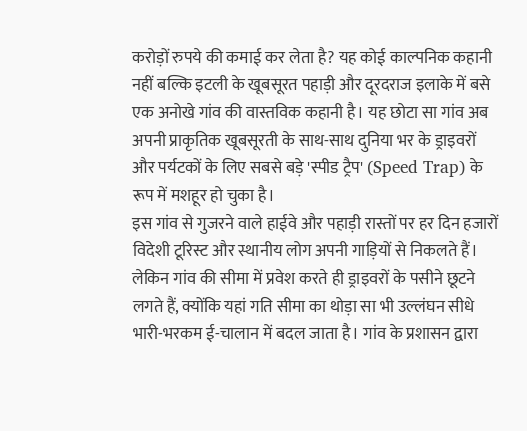करोड़ों रुपये की कमाई कर लेता है? यह कोई काल्पनिक कहानी नहीं बल्कि इटली के खूबसूरत पहाड़ी और दूरदराज इलाके में बसे एक अनोखे गांव की वास्तविक कहानी है। यह छोटा सा गांव अब अपनी प्राकृतिक खूबसूरती के साथ-साथ दुनिया भर के ड्राइवरों और पर्यटकों के लिए सबसे बड़े 'स्पीड ट्रैप' (Speed Trap) के रूप में मशहूर हो चुका है।
इस गांव से गुजरने वाले हाईवे और पहाड़ी रास्तों पर हर दिन हजारों विदेशी टूरिस्ट और स्थानीय लोग अपनी गाड़ियों से निकलते हैं। लेकिन गांव की सीमा में प्रवेश करते ही ड्राइवरों के पसीने छूटने लगते हैं, क्योंकि यहां गति सीमा का थोड़ा सा भी उल्लंघन सीधे भारी-भरकम ई-चालान में बदल जाता है। गांव के प्रशासन द्वारा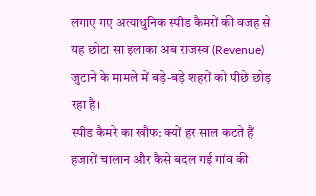लगाए गए अत्याधुनिक स्पीड कैमरों की वजह से यह छोटा सा इलाका अब राजस्व (Revenue) जुटाने के मामले में बड़े-बड़े शहरों को पीछे छोड़ रहा है।
स्पीड कैमरे का खौफ: क्यों हर साल कटते हैं हजारों चालान और कैसे बदल गई गांव की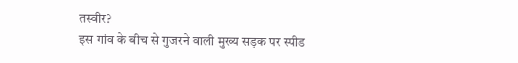तस्वीर?
इस गांव के बीच से गुजरने वाली मुख्य सड़क पर स्पीड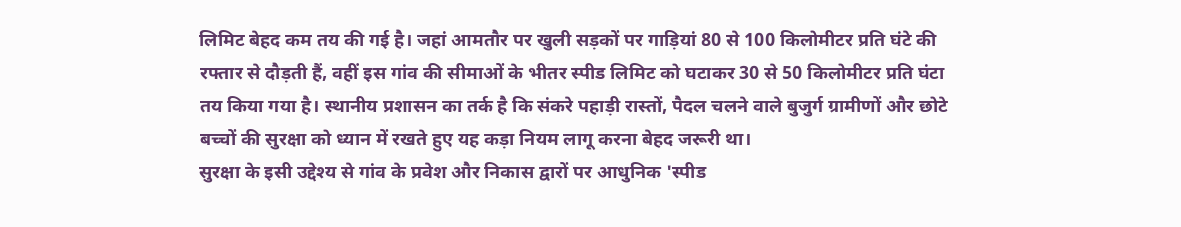लिमिट बेहद कम तय की गई है। जहां आमतौर पर खुली सड़कों पर गाड़ियां 80 से 100 किलोमीटर प्रति घंटे की रफ्तार से दौड़ती हैं, वहीं इस गांव की सीमाओं के भीतर स्पीड लिमिट को घटाकर 30 से 50 किलोमीटर प्रति घंटा तय किया गया है। स्थानीय प्रशासन का तर्क है कि संकरे पहाड़ी रास्तों, पैदल चलने वाले बुजुर्ग ग्रामीणों और छोटे बच्चों की सुरक्षा को ध्यान में रखते हुए यह कड़ा नियम लागू करना बेहद जरूरी था।
सुरक्षा के इसी उद्देश्य से गांव के प्रवेश और निकास द्वारों पर आधुनिक 'स्पीड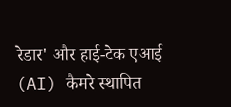रेडार' और हाई-टेक एआई (AI) कैमरे स्थापित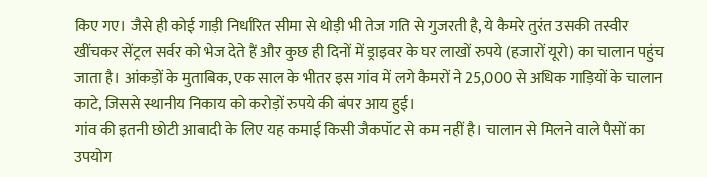किए गए। जैसे ही कोई गाड़ी निर्धारित सीमा से थोड़ी भी तेज गति से गुजरती है, ये कैमरे तुरंत उसकी तस्वीर खींचकर सेंट्रल सर्वर को भेज देते हैं और कुछ ही दिनों में ड्राइवर के घर लाखों रुपये (हजारों यूरो) का चालान पहुंच जाता है। आंकड़ों के मुताबिक, एक साल के भीतर इस गांव में लगे कैमरों ने 25,000 से अधिक गाड़ियों के चालान काटे, जिससे स्थानीय निकाय को करोड़ों रुपये की बंपर आय हुई।
गांव की इतनी छोटी आबादी के लिए यह कमाई किसी जैकपॉट से कम नहीं है। चालान से मिलने वाले पैसों का उपयोग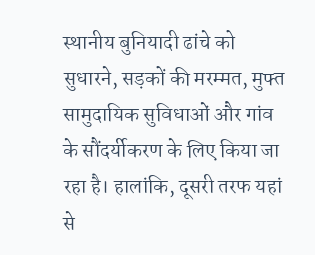स्थानीय बुनियादी ढांचे को सुधारने, सड़कों की मरम्मत, मुफ्त सामुदायिक सुविधाओं और गांव के सौंदर्यीकरण के लिए किया जा रहा है। हालांकि, दूसरी तरफ यहां से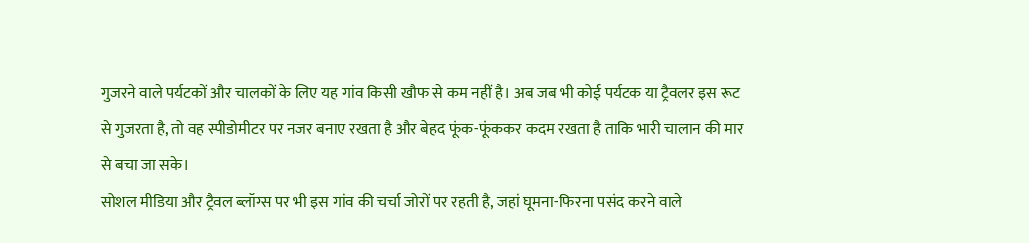गुजरने वाले पर्यटकों और चालकों के लिए यह गांव किसी खौफ से कम नहीं है। अब जब भी कोई पर्यटक या ट्रैवलर इस रूट से गुजरता है, तो वह स्पीडोमीटर पर नजर बनाए रखता है और बेहद फूंक-फूंककर कदम रखता है ताकि भारी चालान की मार से बचा जा सके।
सोशल मीडिया और ट्रैवल ब्लॉग्स पर भी इस गांव की चर्चा जोरों पर रहती है, जहां घूमना-फिरना पसंद करने वाले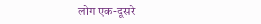लोग एक-दूसरे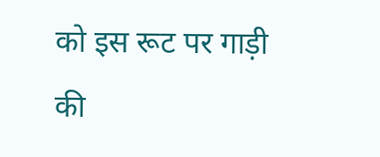को इस रूट पर गाड़ी की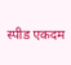स्पीड एकदम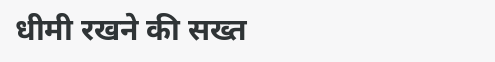धीमी रखने की सख्त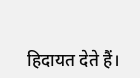हिदायत देते हैं।